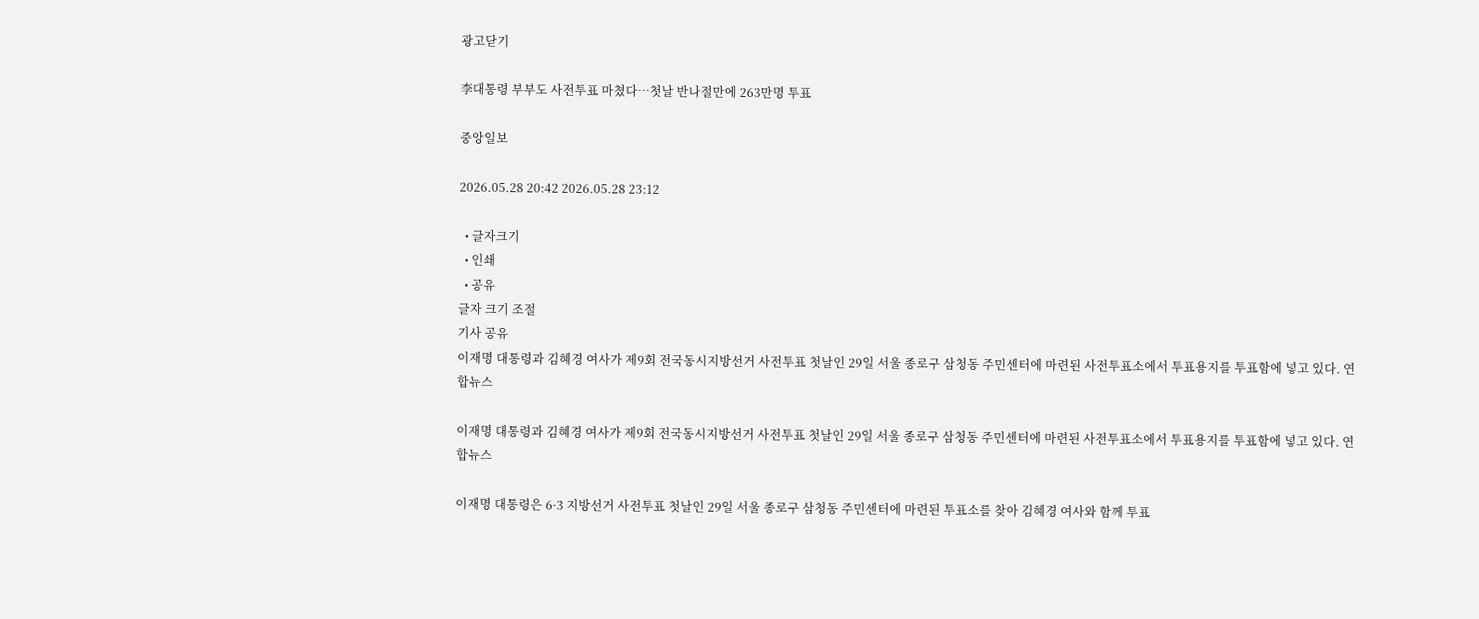광고닫기

李대통령 부부도 사전투표 마쳤다…첫날 반나절만에 263만명 투표

중앙일보

2026.05.28 20:42 2026.05.28 23:12

  • 글자크기
  • 인쇄
  • 공유
글자 크기 조절
기사 공유
이재명 대통령과 김혜경 여사가 제9회 전국동시지방선거 사전투표 첫날인 29일 서울 종로구 삼청동 주민센터에 마련된 사전투표소에서 투표용지를 투표함에 넣고 있다. 연합뉴스

이재명 대통령과 김혜경 여사가 제9회 전국동시지방선거 사전투표 첫날인 29일 서울 종로구 삼청동 주민센터에 마련된 사전투표소에서 투표용지를 투표함에 넣고 있다. 연합뉴스

이재명 대통령은 6·3 지방선거 사전투표 첫날인 29일 서울 종로구 삼청동 주민센터에 마련된 투표소를 찾아 김혜경 여사와 함께 투표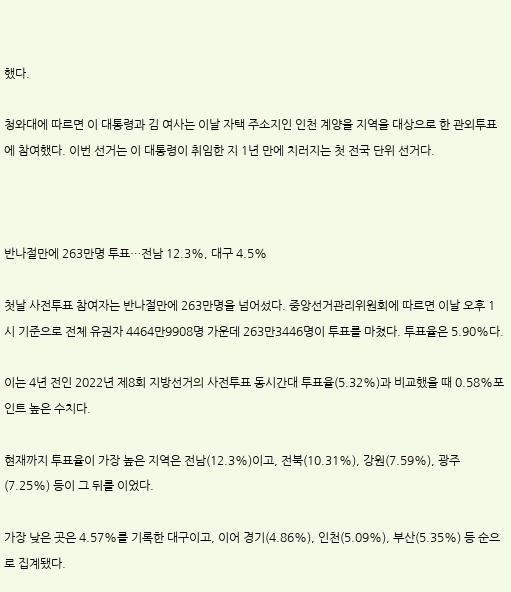했다.

청와대에 따르면 이 대통령과 김 여사는 이날 자택 주소지인 인천 계양을 지역을 대상으로 한 관외투표에 참여했다. 이번 선거는 이 대통령이 취임한 지 1년 만에 치러지는 첫 전국 단위 선거다.



반나절만에 263만명 투표…전남 12.3%, 대구 4.5%

첫날 사전투표 참여자는 반나절만에 263만명을 넘어섰다. 중앙선거관리위원회에 따르면 이날 오후 1시 기준으로 전체 유권자 4464만9908명 가운데 263만3446명이 투표를 마쳤다. 투표율은 5.90%다.

이는 4년 전인 2022년 제8회 지방선거의 사전투표 동시간대 투표율(5.32%)과 비교했을 때 0.58%포인트 높은 수치다.

현재까지 투표율이 가장 높은 지역은 전남(12.3%)이고, 전북(10.31%), 강원(7.59%), 광주(7.25%) 등이 그 뒤를 이었다.

가장 낮은 곳은 4.57%를 기록한 대구이고, 이어 경기(4.86%), 인천(5.09%), 부산(5.35%) 등 순으로 집계됐다.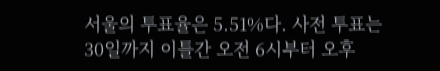서울의 투표율은 5.51%다. 사전 투표는 30일까지 이틀간 오전 6시부터 오후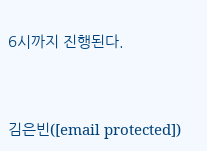6시까지 진행된다.



김은빈([email protected])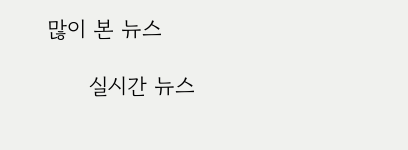많이 본 뉴스

      실시간 뉴스